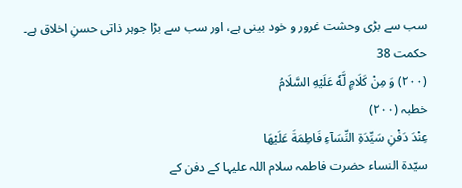سب سے بڑی وحشت غرور و خود بینی ہے، اور سب سے بڑا جوہر ذاتی حسنِ اخلاق ہے۔ حکمت 38
(٢٠٠) وَ مِنْ كَلَامٍ لَّهٗ عَلَیْهِ السَّلَامُ
خطبہ (۲۰۰)
عِنْدَ دَفْنِ سَیِّدَةِ النِّسَآءِ فَاطِمَةَ عَلَیْھَا
سیّدة النساء حضرت فاطمہ سلام اللہ علیہا کے دفن کے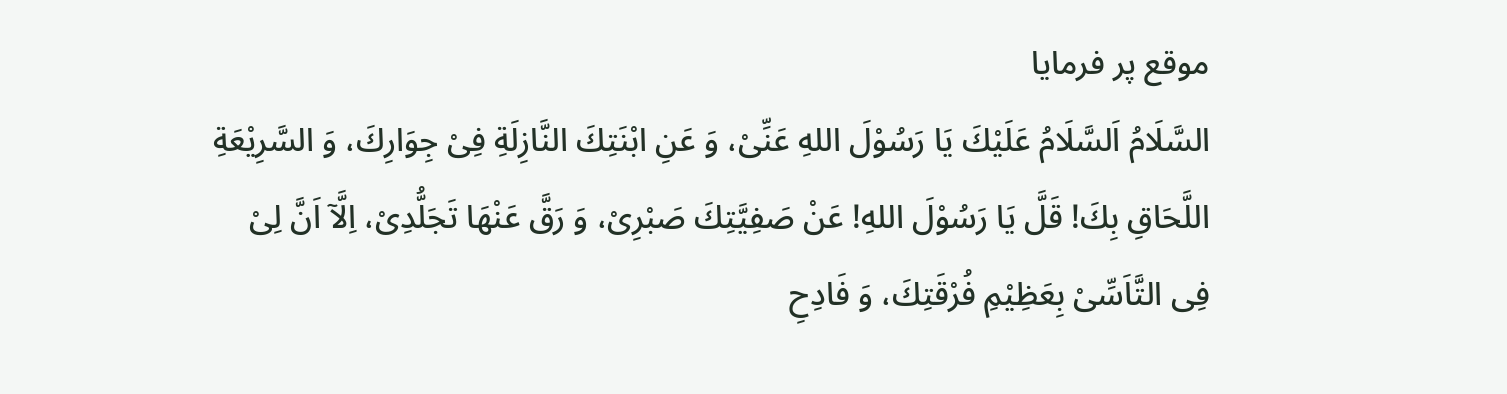موقع پر فرمایا
السَّلَامُ اَلسَّلَامُ عَلَیْكَ یَا رَسُوْلَ اللهِ عَنِّیْ، وَ عَنِ ابْنَتِكَ النَّازِلَةِ فِیْ جِوَارِكَ، وَ السَّرِیْعَةِ اللَّحَاقِ بِكَ! قَلَّ یَا رَسُوْلَ اللهِ! عَنْ صَفِیَّتِكَ صَبْرِیْ، وَ رَقَّ عَنْهَا تَجَلُّدِیْ، اِلَّاۤ اَنَّ لِیْ فِی التَّاَسِّیْ بِعَظِیْمِ فُرْقَتِكَ، وَ فَادِحِ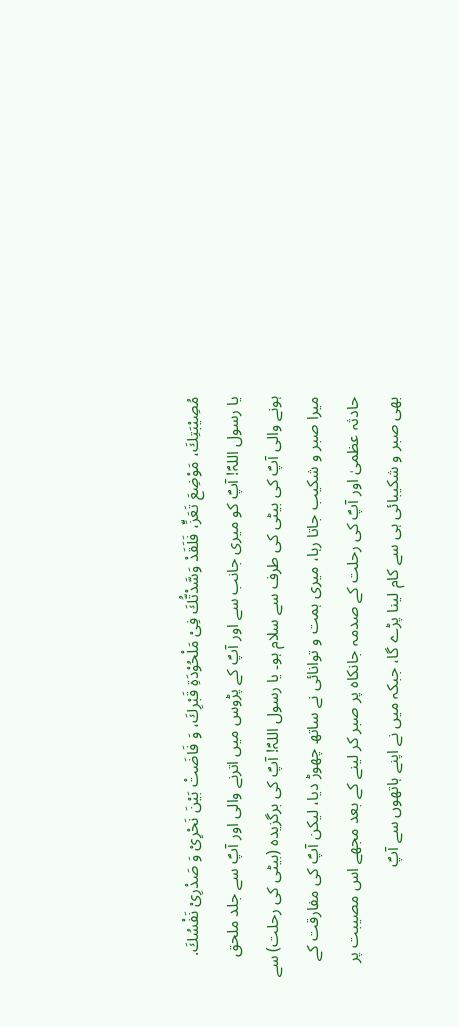مُصِیْبَتِكَ، مَوْضِعَ تَعَزٍّ، فَلَقَدْ وَسَّدْتُّكَ فِیْ مَلْحُوْدَةِ قَبْرِكَ، وَ فَاضَتْ بَیْنَ نَحْرِیْ وَ صَدْرِیْ نَفْسُكَ.
یا رسول اللہؐ! آپؐ کو میری جانب سے اور آپؐ کے پڑوس میں اترنے والی اور آپؐ سے جلد ملحق ہونے والی آپؐ کی بیٹی کی طرف سے سلام ہو۔ یا رسول اللہؐ! آپؐ کی برگزیدہ (بیٹی کی رحلت) سے میرا صبر و شکیب جاتا رہا، میری ہمت و توانائی نے ساتھ چھوڑ دیا، لیکن آپؐ کی مفارقت کے حادثہ عظمیٰ اور آپؐ کی رحلت کے صدمہ جانکاہ پر صبر کر لینے کے بعد مجھے اس مصیبت پر بھی صبر و شکیبائی ہی سے کام لینا پڑے گا، جبکہ میں نے اپنے ہاتھوں سے آپؐ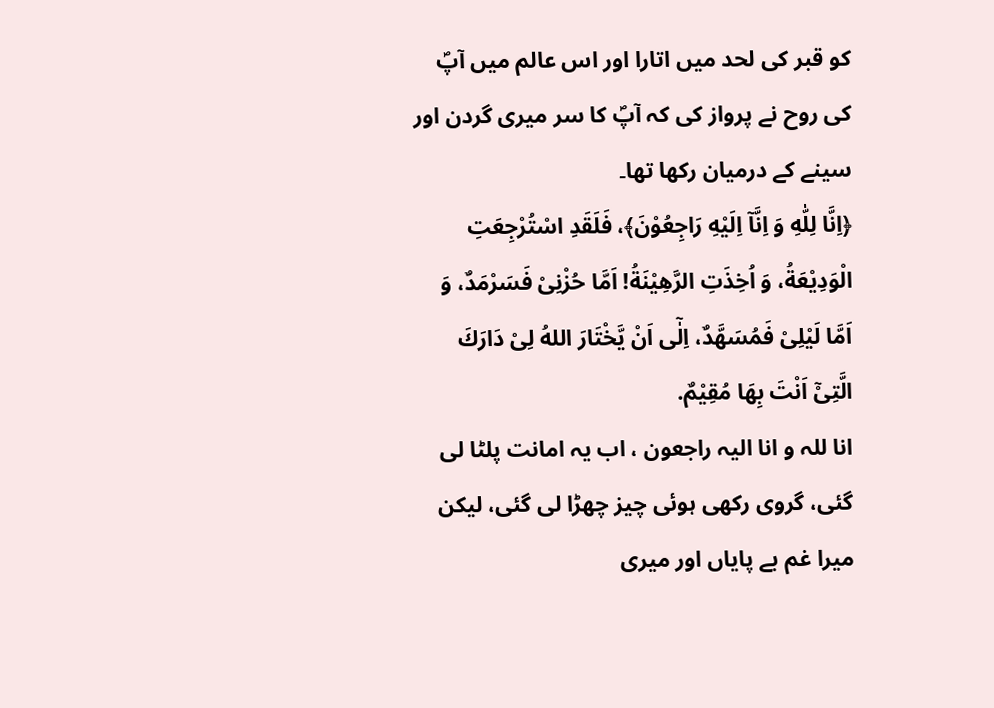کو قبر کی لحد میں اتارا اور اس عالم میں آپؐ کی روح نے پرواز کی کہ آپؐ کا سر میری گردن اور سینے کے درمیان رکھا تھا۔
﴿اِنَّا لِلّٰهِ وَ اِنَّاۤ اِلَیْهِ رَاجِعُوْنَ﴾، فَلَقَدِ اسْتُرْجِعَتِ الْوَدِیْعَةُ، وَ اُخِذَتِ الرَّهِیْنَةُ! اَمَّا حُزْنِیْ فَسَرْمَدٌ، وَ اَمَّا لَیْلِیْ فَمُسَهَّدٌ، اِلٰۤی اَنْ یَّخْتَارَ اللهُ لِیْ دَارَكَ الَّتِیْۤ اَنْتَ بِهَا مُقِیْمٌ.
انا للہ و انا الیہ راجعون ، اب یہ امانت پلٹا لی گئی، گروی رکھی ہوئی چیز چھڑا لی گئی، لیکن میرا غم بے پایاں اور میری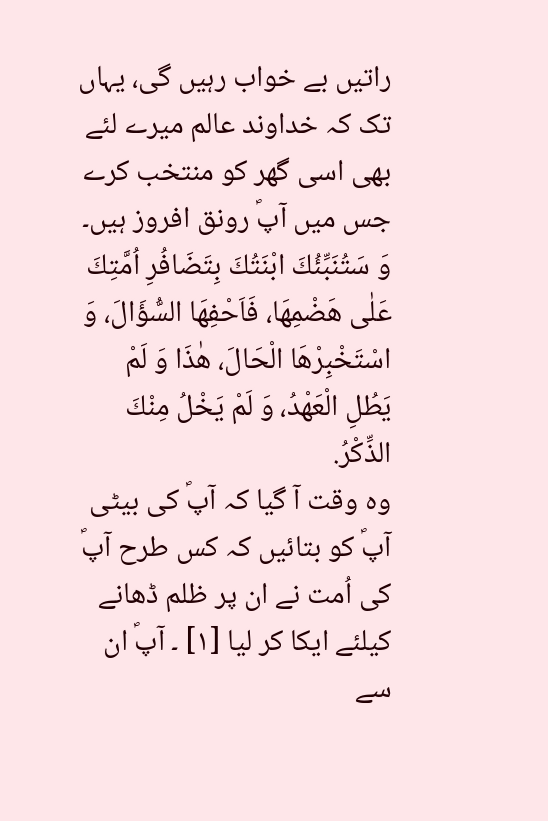راتیں بے خواب رہیں گی، یہاں تک کہ خداوند عالم میرے لئے بھی اسی گھر کو منتخب کرے جس میں آپؐ رونق افروز ہیں۔
وَ سَتُنَبِّئُكَ ابْنَتُكَ بِتَضَافُرِ اُمَّتِكَ عَلٰی هَضْمِهَا، فَاَحْفِهَا السُّؤَالَ، وَ اسْتَخْبِرْهَا الْحَالَ، هٰذَا وَ لَمْ یَطُلِ الْعَهْدُ، وَ لَمْ یَخْلُ مِنْكَ الذِّكْرُ.
وہ وقت آ گیا کہ آپؐ کی بیٹی آپؐ کو بتائیں کہ کس طرح آپؐ کی اُمت نے ان پر ظلم ڈھانے کیلئے ایکا کر لیا [۱] ۔ آپؐ ان سے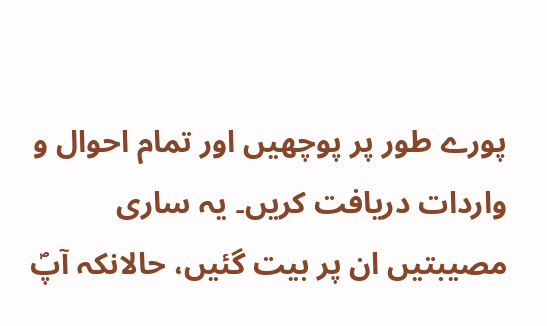پورے طور پر پوچھیں اور تمام احوال و واردات دریافت کریں۔ یہ ساری مصیبتیں ان پر بیت گئیں، حالانکہ آپؐ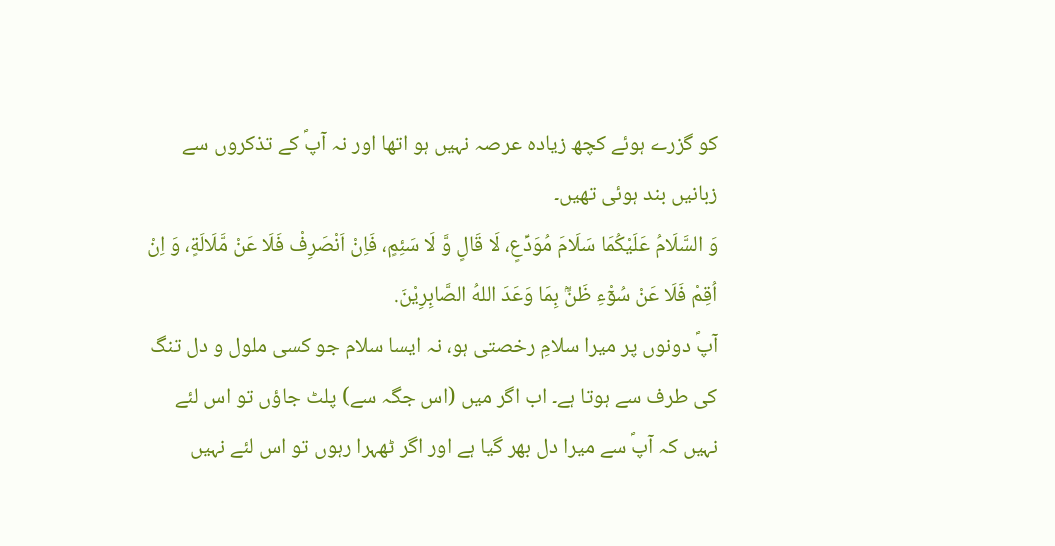کو گزرے ہوئے کچھ زیادہ عرصہ نہیں ہو اتھا اور نہ آپؐ کے تذکروں سے زبانیں بند ہوئی تھیں۔
وَ السَّلَامُ عَلَیْكُمَا سَلَامَ مُوَدِّعٍ، لَا قَالٍ وَّ لَا سَئِمٍ، فَاِنْ اَنْصَرِفْ فَلَا عَنْ مَّلَالَةٍ، وَ اِنْ اُقِمْ فَلَا عَنْ سُوْٓءِ ظَنٍّۭ بِمَا وَعَدَ اللهُ الصَّابِرِیْنَ.
آپؐ دونوں پر میرا سلامِ رخصتی ہو، نہ ایسا سلام جو کسی ملول و دل تنگ کی طرف سے ہوتا ہے۔ اب اگر میں (اس جگہ سے) پلٹ جاؤں تو اس لئے نہیں کہ آپؐ سے میرا دل بھر گیا ہے اور اگر ٹھہرا رہوں تو اس لئے نہیں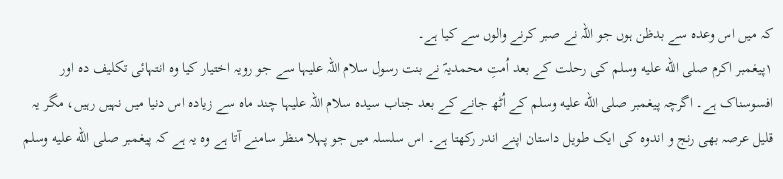کہ میں اس وعدہ سے بدظن ہوں جو اللہ نے صبر کرنے والوں سے کیا ہے۔
۱پیغمبر اکرم صلى الله عليه وسلم کی رحلت کے بعد اُمتِ محمدیہؐ نے بنت رسول سلام اللہ علیہا سے جو رویہ اختیار کیا وہ انتہائی تکلیف دہ اور افسوسناک ہے۔ اگرچہ پیغمبر صلى الله عليه وسلم کے اُٹھ جانے کے بعد جناب سیدہ سلام اللہ علیہا چند ماہ سے زیادہ اس دنیا میں نہیں رہیں، مگر یہ قلیل عرصہ بھی رنج و اندوہ کی ایک طویل داستان اپنے اندر رکھتا ہے۔ اس سلسلہ میں جو پہلا منظر سامنے آتا ہے وہ یہ ہے کہ پیغمبر صلى الله عليه وسلم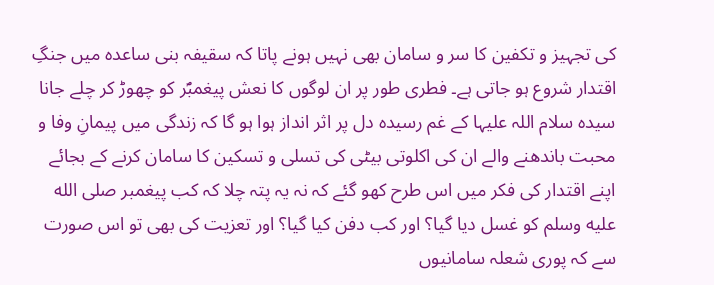کی تجہیز و تکفین کا سر و سامان بھی نہیں ہونے پاتا کہ سقیفہ بنی ساعدہ میں جنگِ اقتدار شروع ہو جاتی ہے۔ فطری طور پر ان لوگوں کا نعش پیغمبؐر کو چھوڑ کر چلے جانا سیدہ سلام اللہ علیہا کے غم رسیدہ دل پر اثر انداز ہوا ہو گا کہ زندگی میں پیمانِ وفا و محبت باندھنے والے ان کی اکلوتی بیٹی کی تسلی و تسکین کا سامان کرنے کے بجائے اپنے اقتدار کی فکر میں اس طرح کھو گئے کہ نہ یہ پتہ چلا کہ کب پیغمبر صلى الله عليه وسلم کو غسل دیا گیا؟ اور کب دفن کیا گیا؟ اور تعزیت کی بھی تو اس صورت سے کہ پوری شعلہ سامانیوں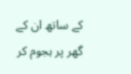کے ساتھ ان کے گھر پر ہجوم کر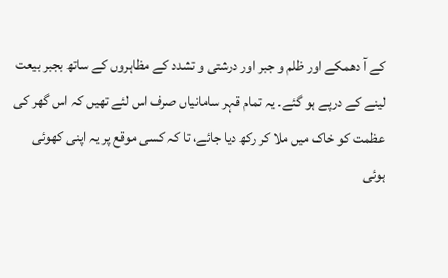کے آ دھمکے اور ظلم و جبر اور درشتی و تشدد کے مظاہروں کے ساتھ بجبر بیعت لینے کے درپے ہو گئے۔ یہ تمام قہر سامانیاں صرف اس لئے تھیں کہ اس گھر کی عظمت کو خاک میں ملا کر رکھ دیا جائے، تا کہ کسی موقع پر یہ اپنی کھوئی ہوئی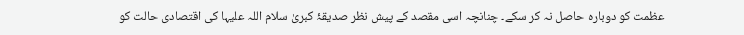عظمت کو دوبارہ حاصل نہ کر سکے۔ چنانچہ اسی مقصد کے پیش نظر صدیقۂ کبریٰ سلام اللہ علیہا کی اقتصادی حالت کو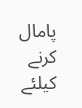پامال کرنے کیلئے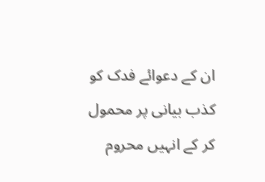ان کے دعوائے فدک کو کذب بیانی پر محمول کر کے انہیں محروم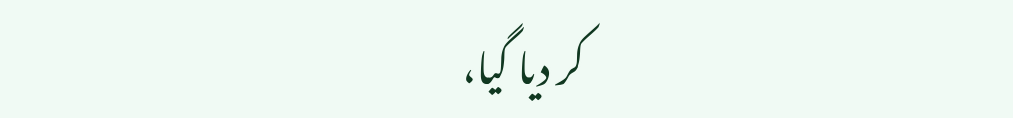کر دیا گیا،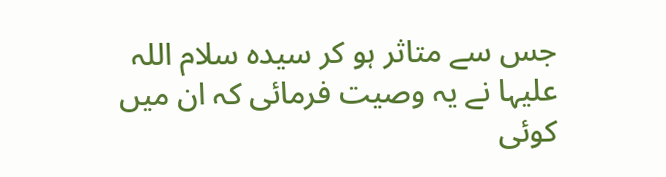جس سے متاثر ہو کر سیدہ سلام اللہ علیہا نے یہ وصیت فرمائی کہ ان میں کوئی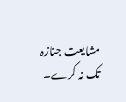مشایعت جنازہ تک نہ کرے۔